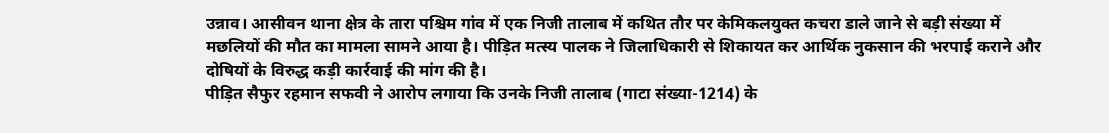उन्नाव। आसीवन थाना क्षेत्र के तारा पश्चिम गांव में एक निजी तालाब में कथित तौर पर केमिकलयुक्त कचरा डाले जाने से बड़ी संख्या में मछलियों की मौत का मामला सामने आया है। पीड़ित मत्स्य पालक ने जिलाधिकारी से शिकायत कर आर्थिक नुकसान की भरपाई कराने और दोषियों के विरुद्ध कड़ी कार्रवाई की मांग की है।
पीड़ित सैफुर रहमान सफवी ने आरोप लगाया कि उनके निजी तालाब (गाटा संख्या-1214) के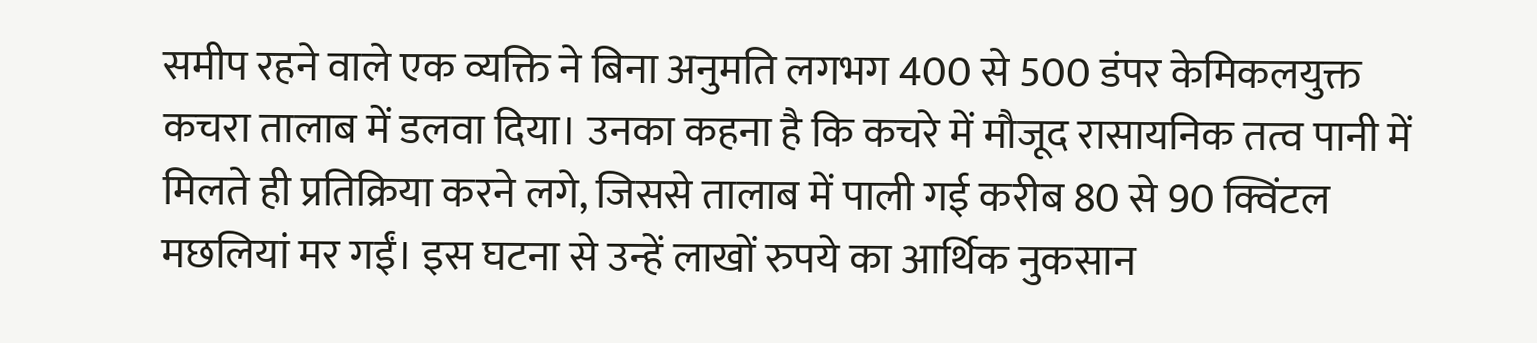समीप रहने वाले एक व्यक्ति ने बिना अनुमति लगभग 400 से 500 डंपर केमिकलयुक्त कचरा तालाब में डलवा दिया। उनका कहना है कि कचरे में मौजूद रासायनिक तत्व पानी में मिलते ही प्रतिक्रिया करने लगे, जिससे तालाब में पाली गई करीब 80 से 90 क्विंटल मछलियां मर गईं। इस घटना से उन्हें लाखों रुपये का आर्थिक नुकसान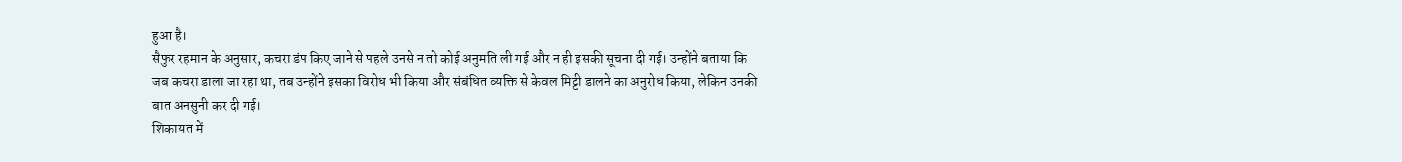हुआ है।
सैफुर रहमान के अनुसार, कचरा डंप किए जाने से पहले उनसे न तो कोई अनुमति ली गई और न ही इसकी सूचना दी गई। उन्होंने बताया कि जब कचरा डाला जा रहा था, तब उन्होंने इसका विरोध भी किया और संबंधित व्यक्ति से केवल मिट्टी डालने का अनुरोध किया, लेकिन उनकी बात अनसुनी कर दी गई।
शिकायत में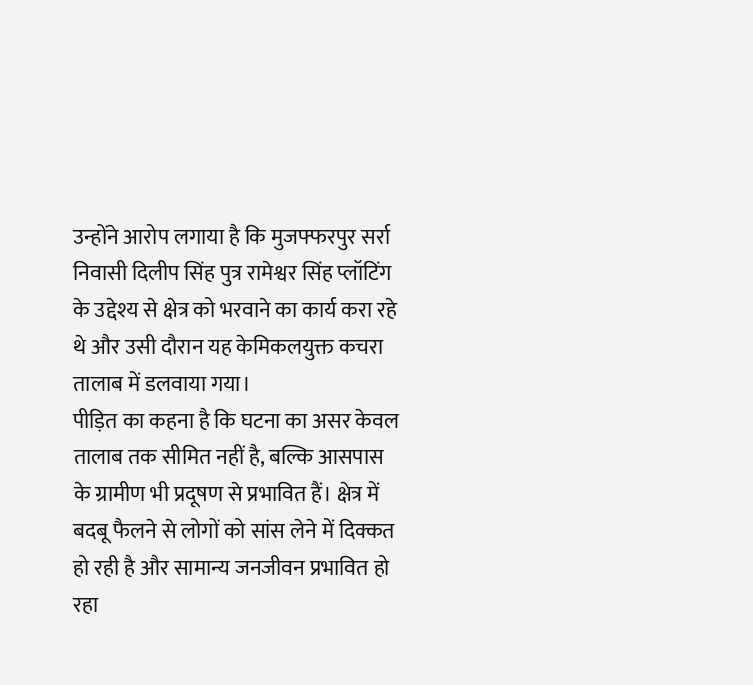उन्होंने आरोप लगाया है कि मुजफ्फरपुर सर्रा निवासी दिलीप सिंह पुत्र रामेश्वर सिंह प्लॉटिंग के उद्देश्य से क्षेत्र को भरवाने का कार्य करा रहे थे और उसी दौरान यह केमिकलयुक्त कचरा तालाब में डलवाया गया।
पीड़ित का कहना है कि घटना का असर केवल तालाब तक सीमित नहीं है, बल्कि आसपास के ग्रामीण भी प्रदूषण से प्रभावित हैं। क्षेत्र में बदबू फैलने से लोगों को सांस लेने में दिक्कत हो रही है और सामान्य जनजीवन प्रभावित हो रहा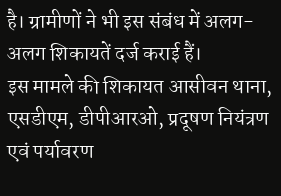है। ग्रामीणों ने भी इस संबंध में अलग-अलग शिकायतें दर्ज कराई हैं।
इस मामले की शिकायत आसीवन थाना, एसडीएम, डीपीआरओ, प्रदूषण नियंत्रण एवं पर्यावरण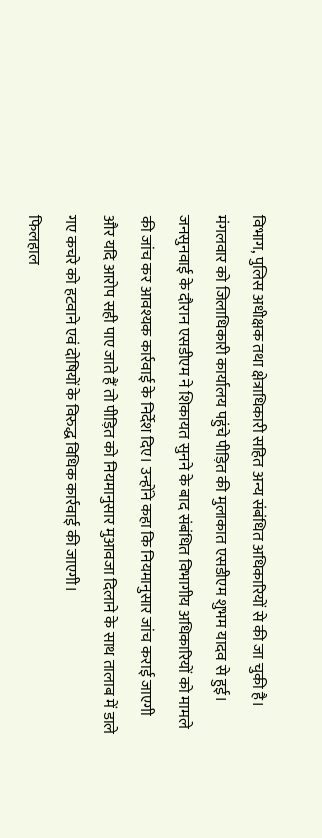विभाग, पुलिस अधीक्षक तथा क्षेत्राधिकारी सहित अन्य संबंधित अधिकारियों से की जा चुकी है।
मंगलवार को जिलाधिकारी कार्यालय पहुंचे पीड़ित की मुलाकात एसडीएम शुभम यादव से हुई। जनसुनवाई के दौरान एसडीएम ने शिकायत सुनने के बाद संबंधित विभागीय अधिकारियों को मामले की जांच कर आवश्यक कार्रवाई के निर्देश दिए। उन्होंने कहा कि नियमानुसार जांच कराई जाएगी और यदि आरोप सही पाए जाते हैं तो पीड़ित को नियमानुसार मुआवजा दिलाने के साथ तालाब में डाले गए कचरे को हटवाने एवं दोषियों के विरुद्ध विधिक कार्रवाई की जाएगी।
फिलहाल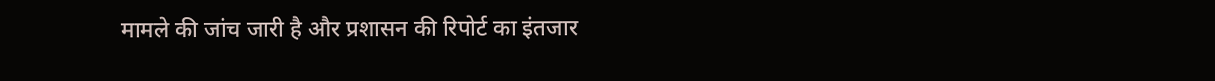मामले की जांच जारी है और प्रशासन की रिपोर्ट का इंतजार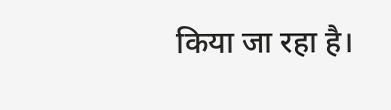किया जा रहा है।